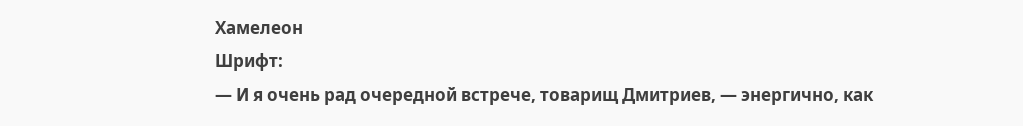Хамелеон
Шрифт:
— И я очень рад очередной встрече, товарищ Дмитриев, — энергично, как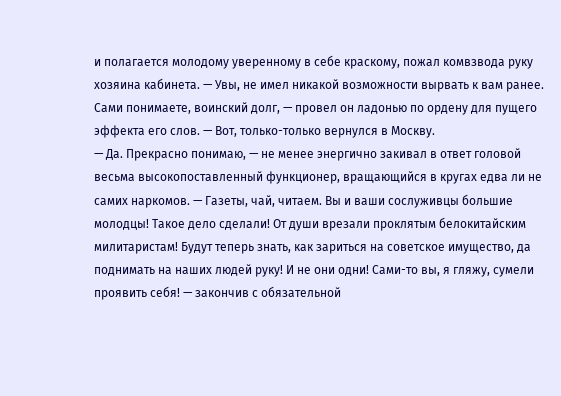и полагается молодому уверенному в себе краскому, пожал комвзвода руку хозяина кабинета. — Увы, не имел никакой возможности вырвать к вам ранее. Сами понимаете, воинский долг, — провел он ладонью по ордену для пущего эффекта его слов. — Вот, только-только вернулся в Москву.
— Да. Прекрасно понимаю, — не менее энергично закивал в ответ головой весьма высокопоставленный функционер, вращающийся в кругах едва ли не самих наркомов. — Газеты, чай, читаем. Вы и ваши сослуживцы большие молодцы! Такое дело сделали! От души врезали проклятым белокитайским милитаристам! Будут теперь знать, как зариться на советское имущество, да поднимать на наших людей руку! И не они одни! Сами-то вы, я гляжу, сумели проявить себя! — закончив с обязательной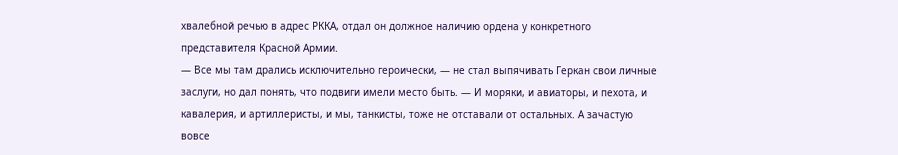хвалебной речью в адрес РККА, отдал он должное наличию ордена у конкретного представителя Красной Армии.
— Все мы там дрались исключительно героически, — не стал выпячивать Геркан свои личные заслуги, но дал понять, что подвиги имели место быть. — И моряки, и авиаторы, и пехота, и кавалерия, и артиллеристы, и мы, танкисты, тоже не отставали от остальных. А зачастую вовсе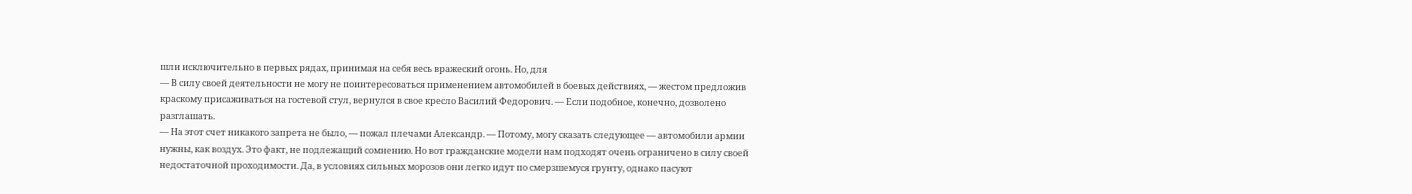шли исключительно в первых рядах, принимая на себя весь вражеский огонь. Но, для
— В силу своей деятельности не могу не поинтересоваться применением автомобилей в боевых действиях, — жестом предложив краскому присаживаться на гостевой стул, вернулся в свое кресло Василий Федорович. — Если подобное, конечно, дозволено разглашать.
— На этот счет никакого запрета не было, — пожал плечами Александр. — Потому, могу сказать следующее — автомобили армии нужны, как воздух. Это факт, не подлежащий сомнению. Но вот гражданские модели нам подходят очень ограничено в силу своей недостаточной проходимости. Да, в условиях сильных морозов они легко идут по смерзшемуся грунту, однако пасуют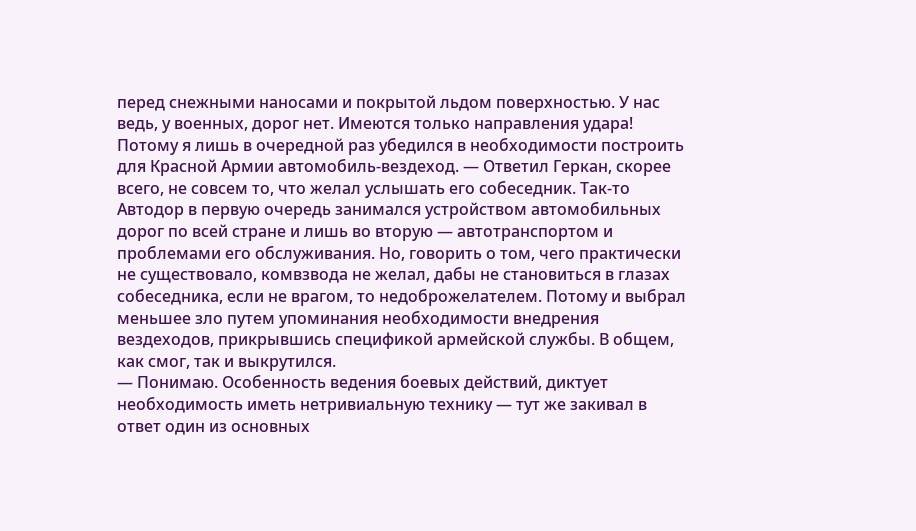перед снежными наносами и покрытой льдом поверхностью. У нас ведь, у военных, дорог нет. Имеются только направления удара! Потому я лишь в очередной раз убедился в необходимости построить для Красной Армии автомобиль-вездеход. — Ответил Геркан, скорее всего, не совсем то, что желал услышать его собеседник. Так-то Автодор в первую очередь занимался устройством автомобильных дорог по всей стране и лишь во вторую — автотранспортом и проблемами его обслуживания. Но, говорить о том, чего практически не существовало, комвзвода не желал, дабы не становиться в глазах собеседника, если не врагом, то недоброжелателем. Потому и выбрал меньшее зло путем упоминания необходимости внедрения вездеходов, прикрывшись спецификой армейской службы. В общем, как смог, так и выкрутился.
— Понимаю. Особенность ведения боевых действий, диктует необходимость иметь нетривиальную технику — тут же закивал в ответ один из основных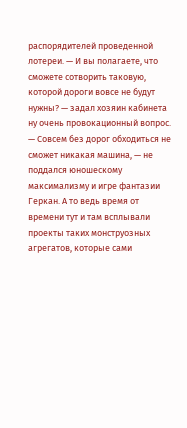распорядителей проведенной лотереи. — И вы полагаете, что сможете сотворить таковую, которой дороги вовсе не будут нужны? — задал хозяин кабинета ну очень провокационный вопрос.
— Совсем без дорог обходиться не сможет никакая машина, — не поддался юношескому максимализму и игре фантазии Геркан. А то ведь время от времени тут и там всплывали проекты таких монструозных агрегатов, которые сами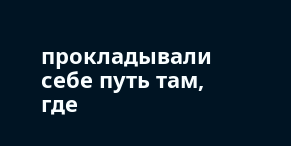прокладывали себе путь там, где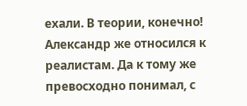ехали. В теории, конечно! Александр же относился к реалистам. Да к тому же превосходно понимал, с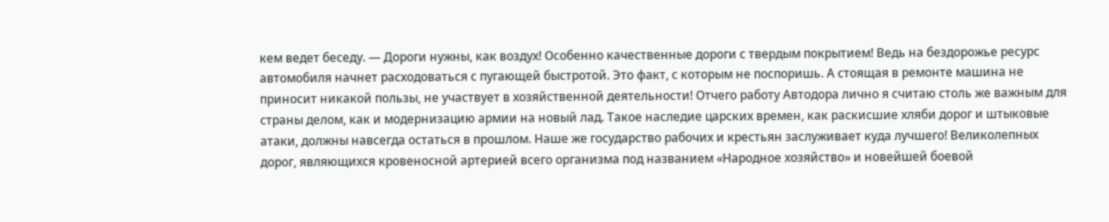кем ведет беседу. — Дороги нужны, как воздух! Особенно качественные дороги с твердым покрытием! Ведь на бездорожье ресурс автомобиля начнет расходоваться с пугающей быстротой. Это факт, с которым не поспоришь. А стоящая в ремонте машина не приносит никакой пользы, не участвует в хозяйственной деятельности! Отчего работу Автодора лично я считаю столь же важным для страны делом, как и модернизацию армии на новый лад. Такое наследие царских времен, как раскисшие хляби дорог и штыковые атаки, должны навсегда остаться в прошлом. Наше же государство рабочих и крестьян заслуживает куда лучшего! Великолепных дорог, являющихся кровеносной артерией всего организма под названием «Народное хозяйство» и новейшей боевой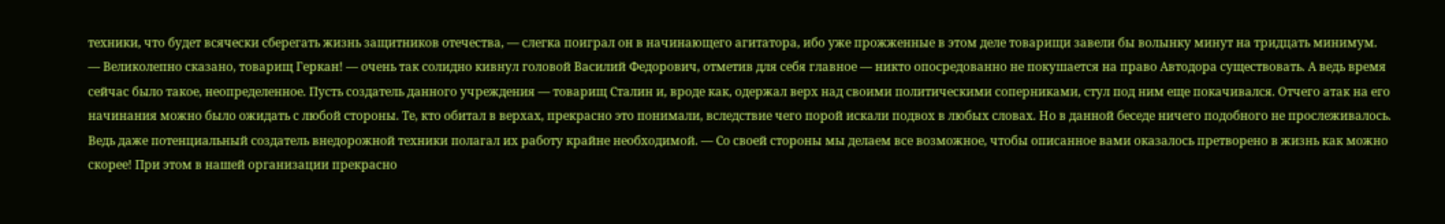техники, что будет всячески сберегать жизнь защитников отечества, — слегка поиграл он в начинающего агитатора, ибо уже прожженные в этом деле товарищи завели бы волынку минут на тридцать минимум.
— Великолепно сказано, товарищ Геркан! — очень так солидно кивнул головой Василий Федорович, отметив для себя главное — никто опосредованно не покушается на право Автодора существовать. А ведь время сейчас было такое, неопределенное. Пусть создатель данного учреждения — товарищ Сталин и, вроде как, одержал верх над своими политическими соперниками, стул под ним еще покачивался. Отчего атак на его начинания можно было ожидать с любой стороны. Те, кто обитал в верхах, прекрасно это понимали, вследствие чего порой искали подвох в любых словах. Но в данной беседе ничего подобного не прослеживалось. Ведь даже потенциальный создатель внедорожной техники полагал их работу крайне необходимой. — Со своей стороны мы делаем все возможное, чтобы описанное вами оказалось претворено в жизнь как можно скорее! При этом в нашей организации прекрасно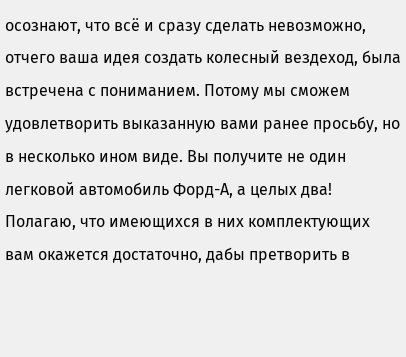осознают, что всё и сразу сделать невозможно, отчего ваша идея создать колесный вездеход, была встречена с пониманием. Потому мы сможем удовлетворить выказанную вами ранее просьбу, но в несколько ином виде. Вы получите не один легковой автомобиль Форд-А, а целых два! Полагаю, что имеющихся в них комплектующих вам окажется достаточно, дабы претворить в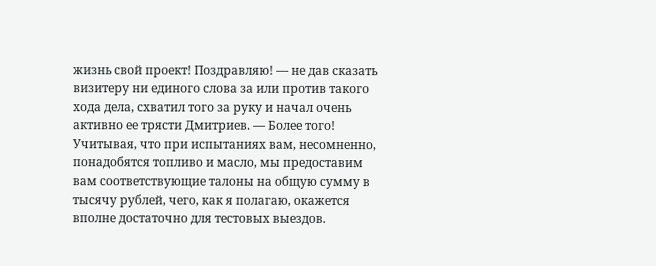жизнь свой проект! Поздравляю! — не дав сказать визитеру ни единого слова за или против такого хода дела, схватил того за руку и начал очень активно ее трясти Дмитриев. — Более того! Учитывая, что при испытаниях вам, несомненно, понадобятся топливо и масло, мы предоставим вам соответствующие талоны на общую сумму в тысячу рублей, чего, как я полагаю, окажется вполне достаточно для тестовых выездов.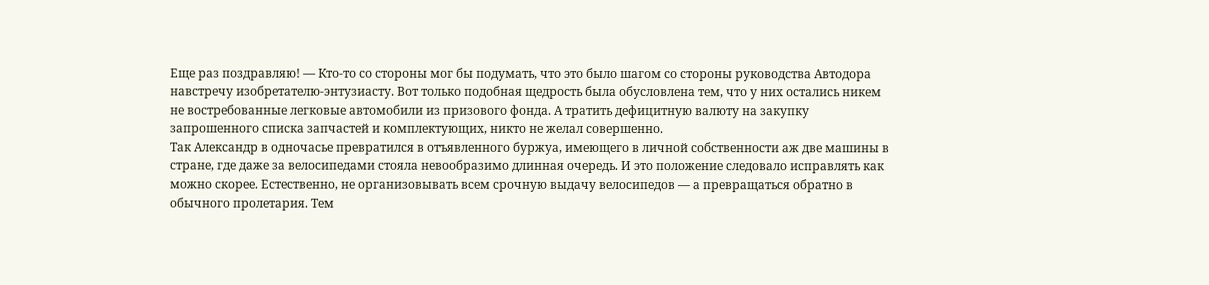Еще раз поздравляю! — Кто-то со стороны мог бы подумать, что это было шагом со стороны руководства Автодора навстречу изобретателю-энтузиасту. Вот только подобная щедрость была обусловлена тем, что у них остались никем не востребованные легковые автомобили из призового фонда. А тратить дефицитную валюту на закупку запрошенного списка запчастей и комплектующих, никто не желал совершенно.
Так Александр в одночасье превратился в отъявленного буржуа, имеющего в личной собственности аж две машины в стране, где даже за велосипедами стояла невообразимо длинная очередь. И это положение следовало исправлять как можно скорее. Естественно, не организовывать всем срочную выдачу велосипедов — а превращаться обратно в обычного пролетария. Тем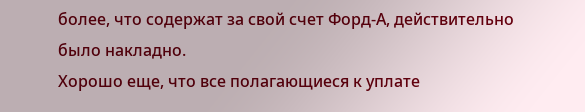более, что содержат за свой счет Форд-А, действительно было накладно.
Хорошо еще, что все полагающиеся к уплате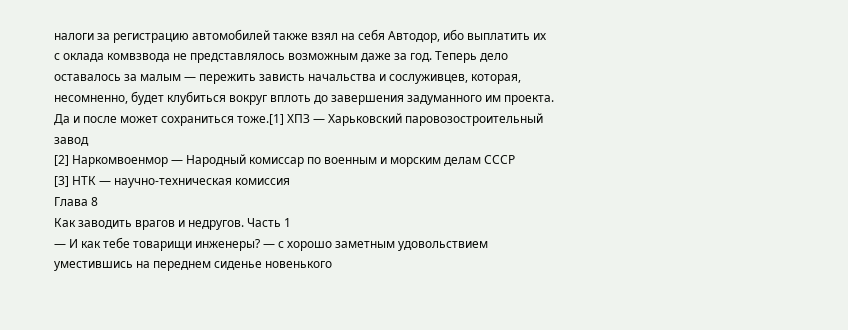налоги за регистрацию автомобилей также взял на себя Автодор, ибо выплатить их с оклада комвзвода не представлялось возможным даже за год. Теперь дело оставалось за малым — пережить зависть начальства и сослуживцев, которая, несомненно, будет клубиться вокруг вплоть до завершения задуманного им проекта. Да и после может сохраниться тоже.[1] ХПЗ — Харьковский паровозостроительный завод
[2] Наркомвоенмор — Народный комиссар по военным и морским делам СССР
[3] НТК — научно-техническая комиссия
Глава 8
Как заводить врагов и недругов. Часть 1
— И как тебе товарищи инженеры? — с хорошо заметным удовольствием уместившись на переднем сиденье новенького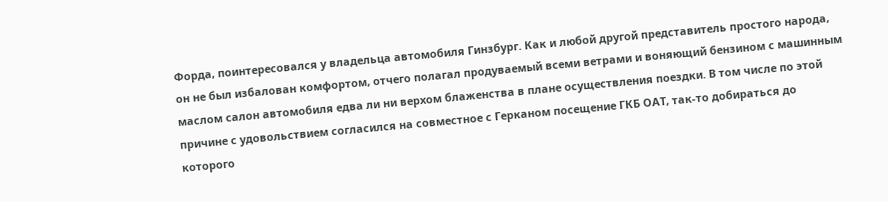Форда, поинтересовался у владельца автомобиля Гинзбург. Как и любой другой представитель простого народа, он не был избалован комфортом, отчего полагал продуваемый всеми ветрами и воняющий бензином с машинным маслом салон автомобиля едва ли ни верхом блаженства в плане осуществления поездки. В том числе по этой причине с удовольствием согласился на совместное с Герканом посещение ГКБ ОАТ, так-то добираться до которого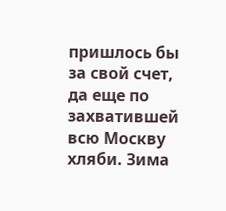пришлось бы за свой счет, да еще по захватившей всю Москву хляби. Зима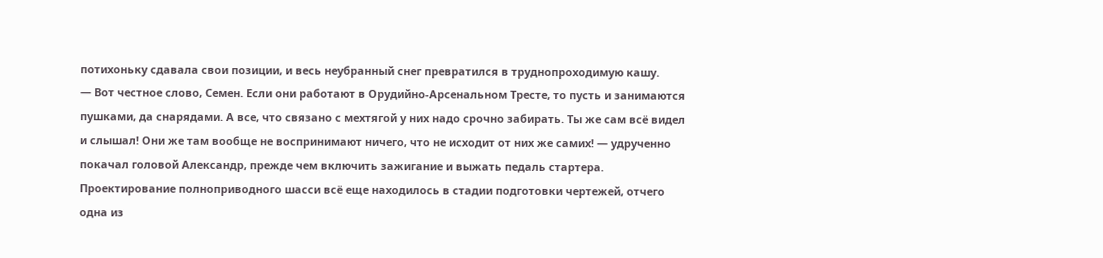потихоньку сдавала свои позиции, и весь неубранный снег превратился в труднопроходимую кашу.
— Вот честное слово, Семен. Если они работают в Орудийно-Арсенальном Тресте, то пусть и занимаются пушками, да снарядами. А все, что связано с мехтягой у них надо срочно забирать. Ты же сам всё видел и слышал! Они же там вообще не воспринимают ничего, что не исходит от них же самих! — удрученно покачал головой Александр, прежде чем включить зажигание и выжать педаль стартера. Проектирование полноприводного шасси всё еще находилось в стадии подготовки чертежей, отчего одна из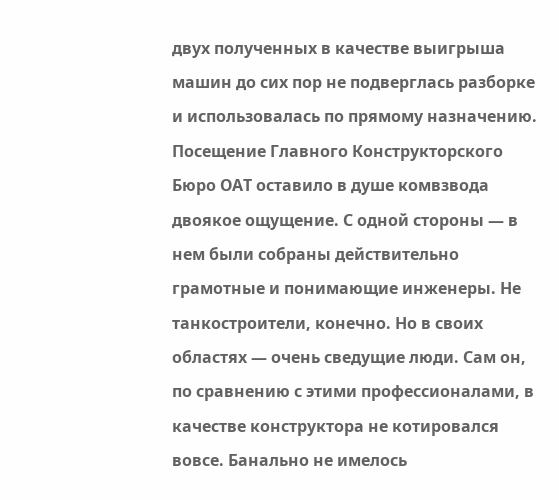двух полученных в качестве выигрыша машин до сих пор не подверглась разборке и использовалась по прямому назначению.
Посещение Главного Конструкторского Бюро ОАТ оставило в душе комвзвода двоякое ощущение. С одной стороны — в нем были собраны действительно грамотные и понимающие инженеры. Не танкостроители, конечно. Но в своих областях — очень сведущие люди. Сам он, по сравнению с этими профессионалами, в качестве конструктора не котировался вовсе. Банально не имелось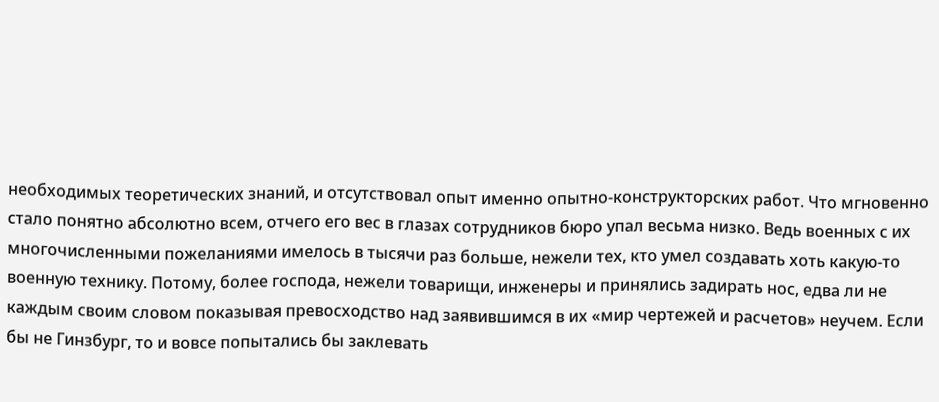необходимых теоретических знаний, и отсутствовал опыт именно опытно-конструкторских работ. Что мгновенно стало понятно абсолютно всем, отчего его вес в глазах сотрудников бюро упал весьма низко. Ведь военных с их многочисленными пожеланиями имелось в тысячи раз больше, нежели тех, кто умел создавать хоть какую-то военную технику. Потому, более господа, нежели товарищи, инженеры и принялись задирать нос, едва ли не каждым своим словом показывая превосходство над заявившимся в их «мир чертежей и расчетов» неучем. Если бы не Гинзбург, то и вовсе попытались бы заклевать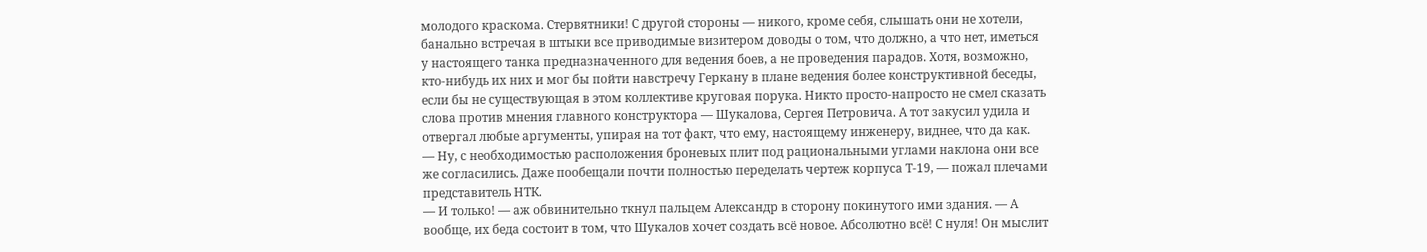молодого краскома. Стервятники! С другой стороны — никого, кроме себя, слышать они не хотели, банально встречая в штыки все приводимые визитером доводы о том, что должно, а что нет, иметься у настоящего танка предназначенного для ведения боев, а не проведения парадов. Хотя, возможно, кто-нибудь их них и мог бы пойти навстречу Геркану в плане ведения более конструктивной беседы, если бы не существующая в этом коллективе круговая порука. Никто просто-напросто не смел сказать слова против мнения главного конструктора — Шукалова, Сергея Петровича. А тот закусил удила и отвергал любые аргументы, упирая на тот факт, что ему, настоящему инженеру, виднее, что да как.
— Ну, с необходимостью расположения броневых плит под рациональными углами наклона они все же согласились. Даже пообещали почти полностью переделать чертеж корпуса Т-19, — пожал плечами представитель НТК.
— И только! — аж обвинительно ткнул пальцем Александр в сторону покинутого ими здания. — А вообще, их беда состоит в том, что Шукалов хочет создать всё новое. Абсолютно всё! С нуля! Он мыслит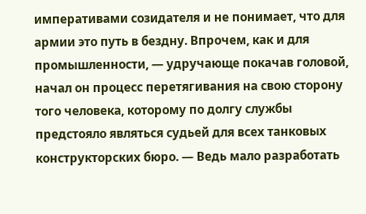императивами созидателя и не понимает, что для армии это путь в бездну. Впрочем, как и для промышленности, — удручающе покачав головой, начал он процесс перетягивания на свою сторону того человека, которому по долгу службы предстояло являться судьей для всех танковых конструкторских бюро. — Ведь мало разработать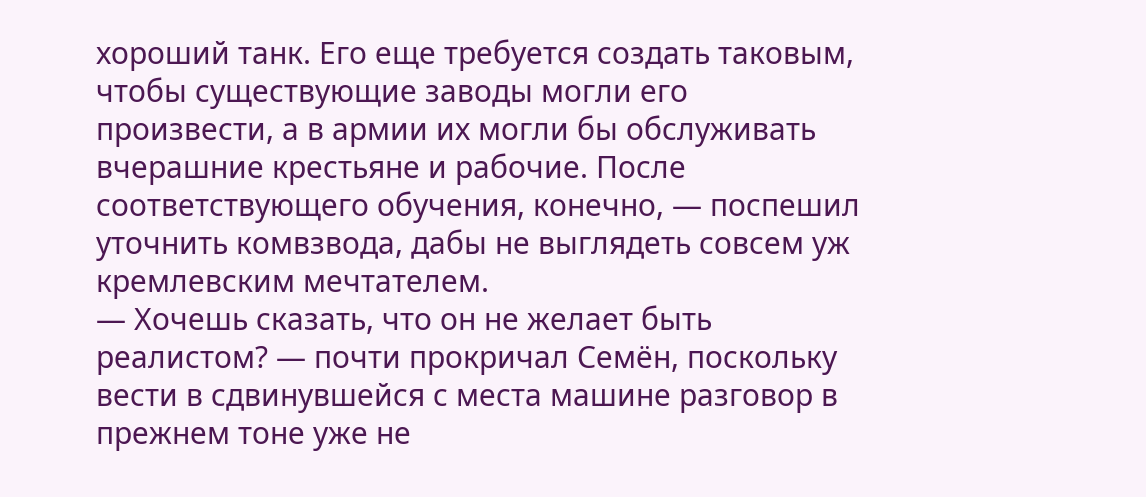хороший танк. Его еще требуется создать таковым, чтобы существующие заводы могли его произвести, а в армии их могли бы обслуживать вчерашние крестьяне и рабочие. После соответствующего обучения, конечно, — поспешил уточнить комвзвода, дабы не выглядеть совсем уж кремлевским мечтателем.
— Хочешь сказать, что он не желает быть реалистом? — почти прокричал Семён, поскольку вести в сдвинувшейся с места машине разговор в прежнем тоне уже не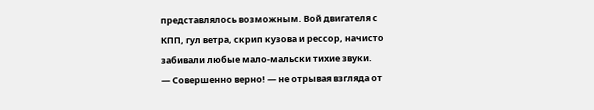представлялось возможным. Вой двигателя с КПП, гул ветра, скрип кузова и рессор, начисто забивали любые мало-мальски тихие звуки.
— Совершенно верно! — не отрывая взгляда от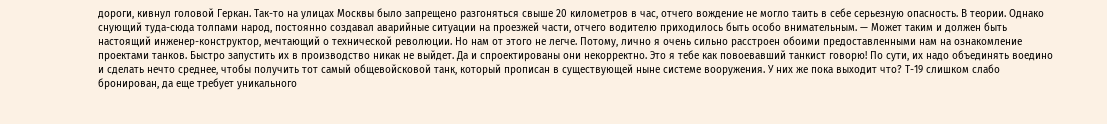дороги, кивнул головой Геркан. Так-то на улицах Москвы было запрещено разгоняться свыше 20 километров в час, отчего вождение не могло таить в себе серьезную опасность. В теории. Однако снующий туда-сюда толпами народ, постоянно создавал аварийные ситуации на проезжей части, отчего водителю приходилось быть особо внимательным. — Может таким и должен быть настоящий инженер-конструктор, мечтающий о технической революции. Но нам от этого не легче. Потому, лично я очень сильно расстроен обоими предоставленными нам на ознакомление проектами танков. Быстро запустить их в производство никак не выйдет. Да и спроектированы они некорректно. Это я тебе как повоевавший танкист говорю! По сути, их надо объединять воедино и сделать нечто среднее, чтобы получить тот самый общевойсковой танк, который прописан в существующей ныне системе вооружения. У них же пока выходит что? Т-19 слишком слабо бронирован, да еще требует уникального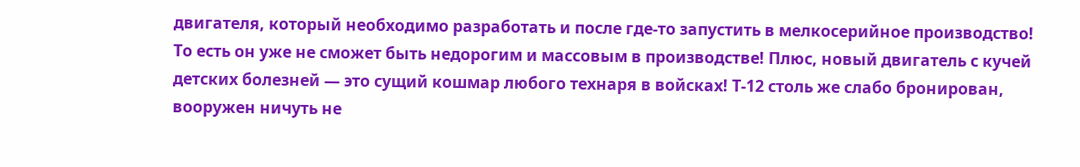двигателя, который необходимо разработать и после где-то запустить в мелкосерийное производство! То есть он уже не сможет быть недорогим и массовым в производстве! Плюс, новый двигатель с кучей детских болезней — это сущий кошмар любого технаря в войсках! Т-12 столь же слабо бронирован, вооружен ничуть не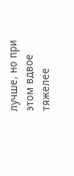лучше, но при этом вдвое тяжелее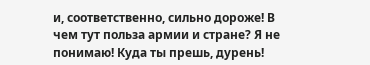и, соответственно, сильно дороже! В чем тут польза армии и стране? Я не понимаю! Куда ты прешь, дурень!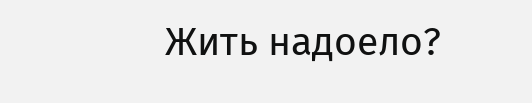Жить надоело?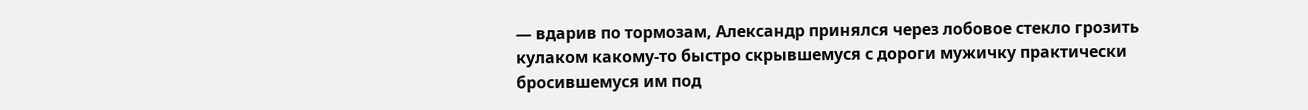— вдарив по тормозам, Александр принялся через лобовое стекло грозить кулаком какому-то быстро скрывшемуся с дороги мужичку практически бросившемуся им под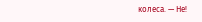колеса. — Не!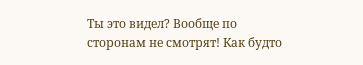Ты это видел? Вообще по сторонам не смотрят! Как будто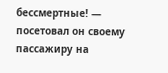бессмертные! — посетовал он своему пассажиру на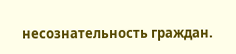несознательность граждан.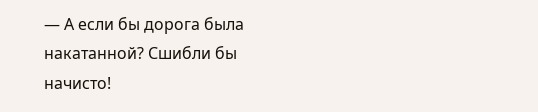— А если бы дорога была накатанной? Сшибли бы начисто!